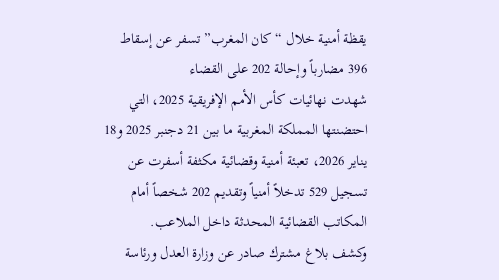يقظة أمنية خلال “كان المغرب” تسفر عن إسقاط 396 مضارباً وإحالة 202 على القضاء
شهدت نهائيات كأس الأمم الإفريقية 2025، التي احتضنتها المملكة المغربية ما بين 21 دجنبر 2025 و18 يناير 2026، تعبئة أمنية وقضائية مكثفة أسفرت عن تسجيل 529 تدخلاً أمنياً وتقديم 202 شخصاً أمام المكاتب القضائية المحدثة داخل الملاعب.
وكشف بلاغ مشترك صادر عن وزارة العدل ورئاسة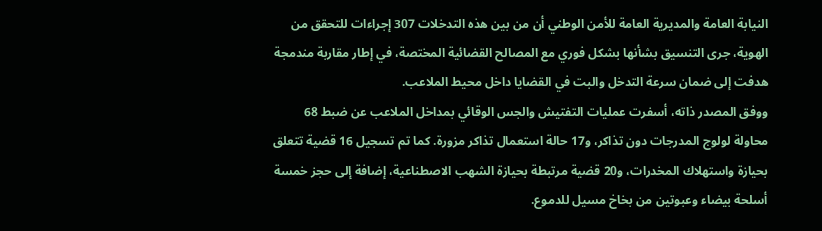النيابة العامة والمديرية العامة للأمن الوطني أن من بين هذه التدخلات 307 إجراءات للتحقق من الهوية، جرى التنسيق بشأنها بشكل فوري مع المصالح القضائية المختصة، في إطار مقاربة مندمجة هدفت إلى ضمان سرعة التدخل والبت في القضايا داخل محيط الملاعب.
ووفق المصدر ذاته، أسفرت عمليات التفتيش والجس الوقائي بمداخل الملاعب عن ضبط 68 محاولة لولوج المدرجات دون تذاكر، و17 حالة استعمال تذاكر مزورة. كما تم تسجيل 16 قضية تتعلق بحيازة واستهلاك المخدرات، و20 قضية مرتبطة بحيازة الشهب الاصطناعية، إضافة إلى حجز خمسة أسلحة بيضاء وعبوتين من بخاخ مسيل للدموع.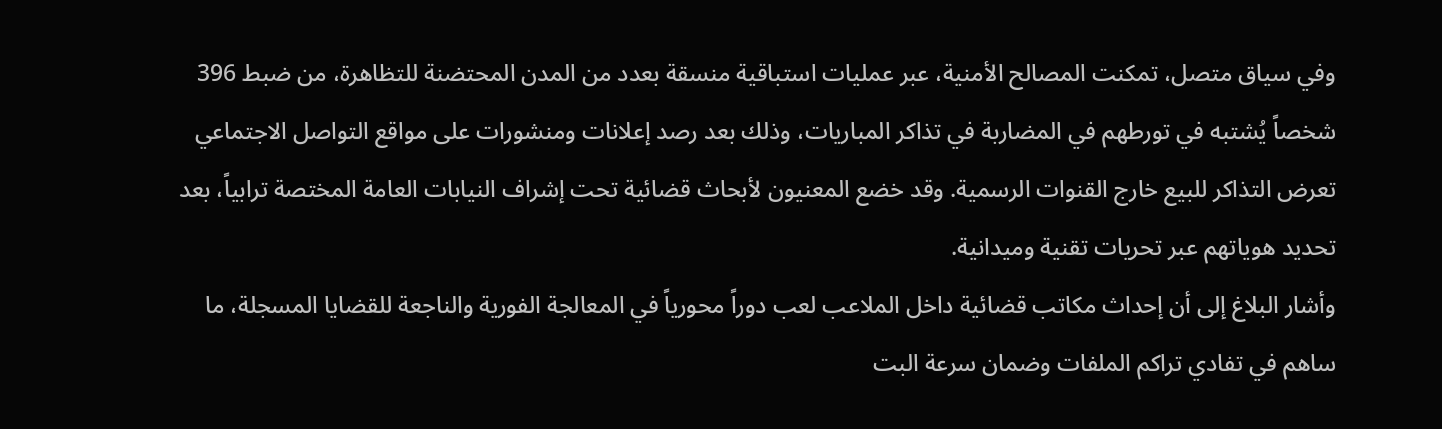وفي سياق متصل، تمكنت المصالح الأمنية، عبر عمليات استباقية منسقة بعدد من المدن المحتضنة للتظاهرة، من ضبط 396 شخصاً يُشتبه في تورطهم في المضاربة في تذاكر المباريات، وذلك بعد رصد إعلانات ومنشورات على مواقع التواصل الاجتماعي تعرض التذاكر للبيع خارج القنوات الرسمية. وقد خضع المعنيون لأبحاث قضائية تحت إشراف النيابات العامة المختصة ترابياً، بعد تحديد هوياتهم عبر تحريات تقنية وميدانية.
وأشار البلاغ إلى أن إحداث مكاتب قضائية داخل الملاعب لعب دوراً محورياً في المعالجة الفورية والناجعة للقضايا المسجلة، ما ساهم في تفادي تراكم الملفات وضمان سرعة البت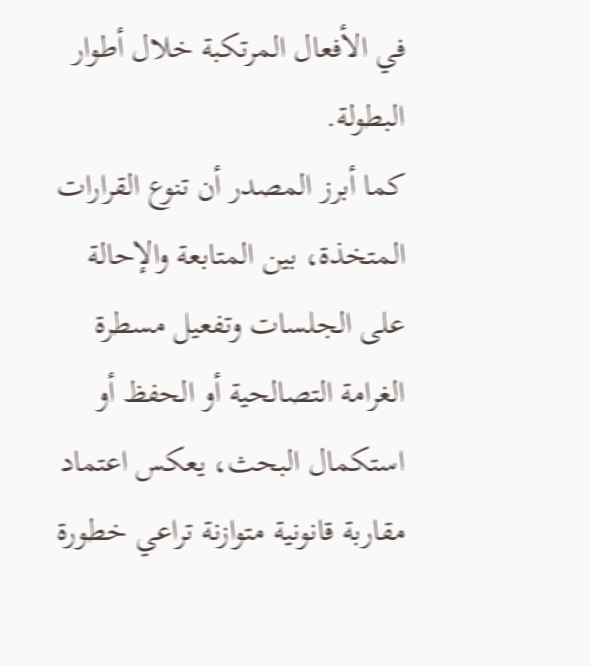في الأفعال المرتكبة خلال أطوار البطولة.
كما أبرز المصدر أن تنوع القرارات المتخذة، بين المتابعة والإحالة على الجلسات وتفعيل مسطرة الغرامة التصالحية أو الحفظ أو استكمال البحث، يعكس اعتماد مقاربة قانونية متوازنة تراعي خطورة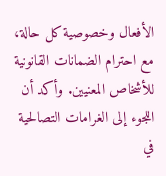الأفعال وخصوصية كل حالة، مع احترام الضمانات القانونية للأشخاص المعنيين. وأكد أن اللجوء إلى الغرامات التصالحية في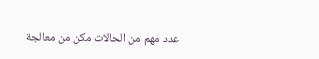عدد مهم من الحالات مكن من معالجة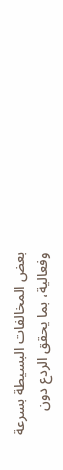بعض المخالفات البسيطة بسرعة وفعالية، بما يحقق الردع دون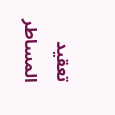تعقيد المساطر